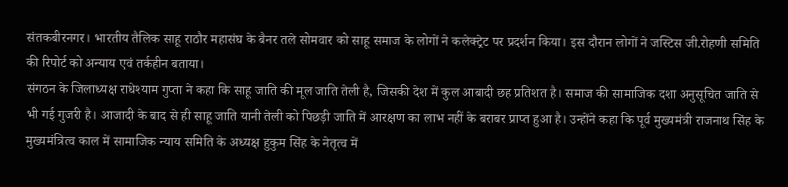संतकबीरनगर। भारतीय तैलिक साहू राठौर महासंघ के बैनर तले सोमवार को साहू समाज के लोगों ने कलेक्ट्रेट पर प्रदर्शन किया। इस दौरान लोगों ने जस्टिस जी.रोहणी समिति की रिपोर्ट को अन्याय एवं तर्कहीन बताया।
संगठन के जिलाध्यक्ष राधेश्याम गुप्ता ने कहा कि साहू जाति की मूल जाति तेली है, जिसकी देश में कुल आबादी छह प्रतिशत है। समाज की सामाजिक दशा अनुसूचित जाति से भी गई गुजरी है। आजादी के बाद से ही साहू जाति यानी तेली को पिछड़ी जाति में आरक्षण का लाभ नहीं के बराबर प्राप्त हुआ है। उन्होंने कहा कि पूर्व मुख्यमंत्री राजनाथ सिंह के मुख्यमंत्रित्व काल में सामाजिक न्याय समिति के अध्यक्ष हुकुम सिंह के नेतृत्व में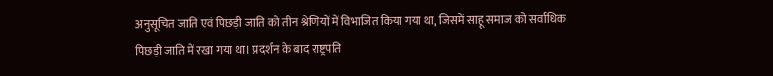अनुसूचित जाति एवं पिछड़ी जाति को तीन श्रेणियों में विभाजित किया गया था, जिसमें साहू समाज को सर्वाधिक पिछड़ी जाति में रखा गया था। प्रदर्शन के बाद राष्ट्रपति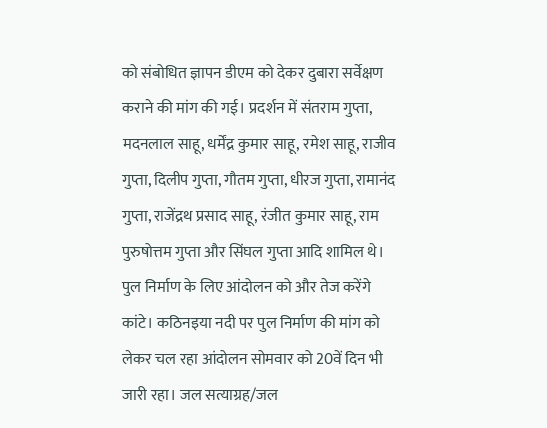को संबोधित ज्ञापन डीएम को देकर दुबारा सर्वेक्षण कराने की मांग की गई। प्रदर्शन में संतराम गुप्ता, मदनलाल साहू, धर्मेंद्र कुमार साहू, रमेश साहू, राजीव गुप्ता, दिलीप गुप्ता, गौतम गुप्ता, धीरज गुप्ता, रामानंद गुप्ता, राजेंद्रथ प्रसाद साहू, रंजीत कुमार साहू, राम पुरुषोत्तम गुप्ता और सिंघल गुप्ता आदि शामिल थे।
पुल निर्माण के लिए आंदोलन को और तेज करेंगे
कांटे। कठिनइया नदी पर पुल निर्माण की मांग को लेकर चल रहा आंदोलन सोमवार को 20वें दिन भी जारी रहा। जल सत्याग्रह/जल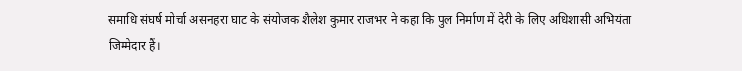समाधि संघर्ष मोर्चा असनहरा घाट के संयोजक शैलेश कुमार राजभर ने कहा कि पुल निर्माण में देरी के लिए अधिशासी अभियंता जिम्मेदार हैं।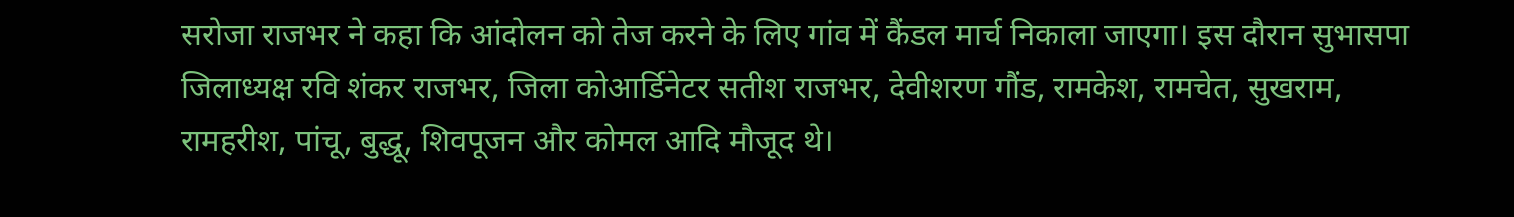सरोजा राजभर ने कहा कि आंदोलन को तेज करने के लिए गांव में कैंडल मार्च निकाला जाएगा। इस दौरान सुभासपा जिलाध्यक्ष रवि शंकर राजभर, जिला कोआर्डिनेटर सतीश राजभर, देवीशरण गौंड, रामकेश, रामचेत, सुखराम, रामहरीश, पांचू, बुद्धू, शिवपूजन और कोमल आदि मौजूद थे।